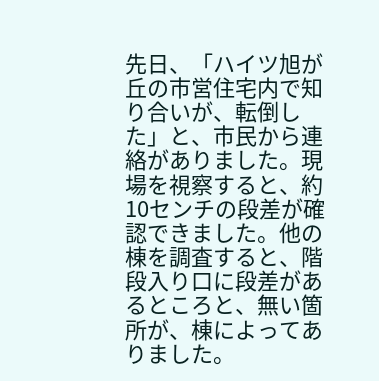先日、「ハイツ旭が丘の市営住宅内で知り合いが、転倒した」と、市民から連絡がありました。現場を視察すると、約10センチの段差が確認できました。他の棟を調査すると、階段入り口に段差があるところと、無い箇所が、棟によってありました。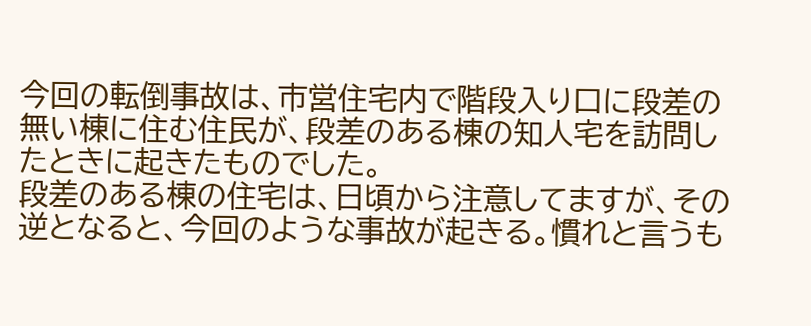今回の転倒事故は、市営住宅内で階段入り口に段差の無い棟に住む住民が、段差のある棟の知人宅を訪問したときに起きたものでした。
段差のある棟の住宅は、日頃から注意してますが、その逆となると、今回のような事故が起きる。慣れと言うも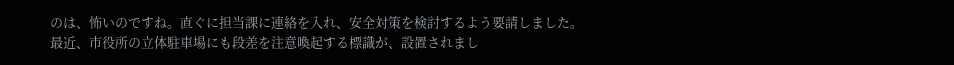のは、怖いのですね。直ぐに担当課に連絡を入れ、安全対策を検討するよう要請しました。
最近、市役所の立体駐車場にも段差を注意喚起する標識が、設置されまし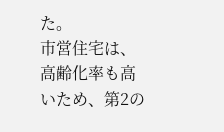た。
市営住宅は、高齢化率も高いため、第2の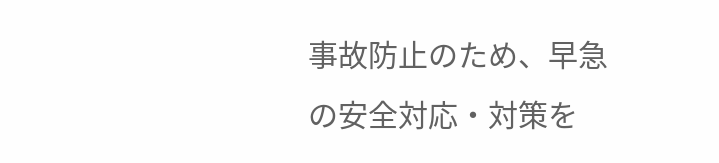事故防止のため、早急の安全対応・対策を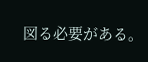図る必要がある。